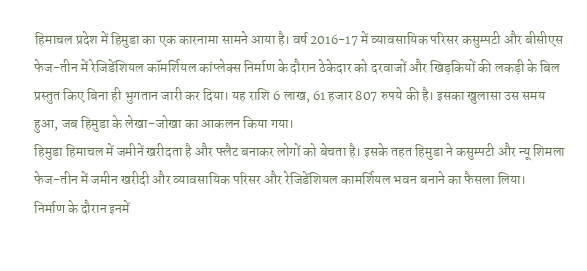हिमाचल प्रदेश में हिमुडा का एक कारनामा सामने आया है। वर्ष 2016-17 में व्यावसायिक परिसर कसुम्पटी और बीसीएस फेज-तीन में रेजिडेंशियल कॉमर्शियल कांप्लेक्स निर्माण के दौरान ठेकेदार को दरवाजों और खिड़कियों की लकड़ी के बिल प्रस्तुत किए बिना ही भुगतान जारी कर दिया। यह राशि 6 लाख, 61 हजार 807 रुपये की है। इसका खुलासा उस समय हुआ, जब हिमुडा के लेखा-जोखा का आकलन किया गया।
हिमुडा हिमाचल में जमीनें खरीदता है और फ्लैट बनाकर लोगों को बेचता है। इसके तहत हिमुडा ने कसुम्पटी और न्यू शिमला फेज-तीन में जमीन खरीदी और व्यावसायिक परिसर और रेजिडेंशियल कामर्शियल भवन बनाने का फैसला लिया।
निर्माण के दौरान इनमें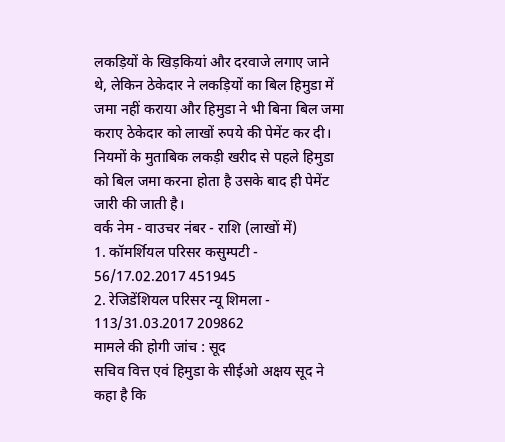लकड़ियों के खिड़कियां और दरवाजे लगाए जाने थे, लेकिन ठेकेदार ने लकड़ियों का बिल हिमुडा में जमा नहीं कराया और हिमुडा ने भी बिना बिल जमा कराए ठेकेदार को लाखों रुपये की पेमेंट कर दी। नियमों के मुताबिक लकड़ी खरीद से पहले हिमुडा को बिल जमा करना होता है उसके बाद ही पेमेंट जारी की जाती है।
वर्क नेम - वाउचर नंबर - राशि (लाखों में)
1. कॉमर्शियल परिसर कसुम्पटी - 56/17.02.2017 451945
2. रेजिडेंशियल परिसर न्यू शिमला - 113/31.03.2017 209862
मामले की होगी जांच : सूद
सचिव वित्त एवं हिमुडा के सीईओ अक्षय सूद ने कहा है कि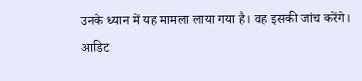उनके ध्यान में यह मामला लाया गया है। वह इसकी जांच करेंगे। आडिट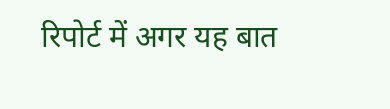रिपोर्ट में अगर यह बात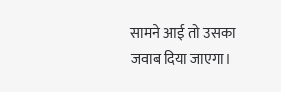सामने आई तो उसका जवाब दिया जाएगा।